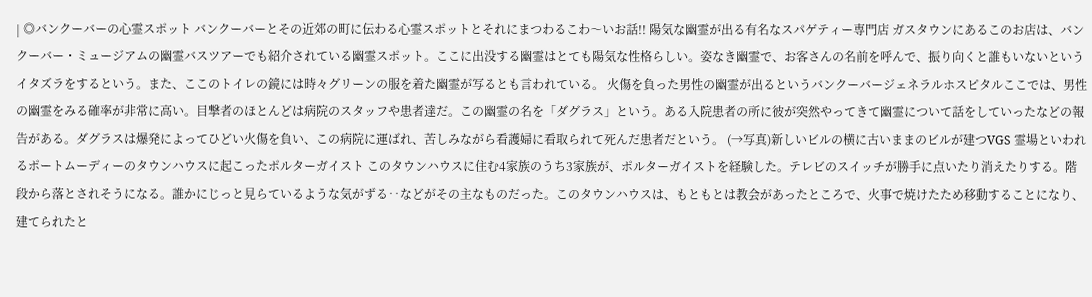| ◎バンクーバーの心霊スポット バンクーバーとその近郊の町に伝わる心霊スポットとそれにまつわるこわ〜いお話!! 陽気な幽霊が出る有名なスパゲティー専門店 ガスタウンにあるこのお店は、バンクーバー・ミュージアムの幽霊バスツアーでも紹介されている幽霊スポット。ここに出没する幽霊はとても陽気な性格らしい。姿なき幽霊で、お客さんの名前を呼んで、振り向くと誰もいないというイタズラをするという。また、ここのトイレの鏡には時々グリーンの服を着た幽霊が写るとも言われている。 火傷を負った男性の幽霊が出るというバンクーバージェネラルホスピタルここでは、男性の幽霊をみる確率が非常に高い。目撃者のほとんどは病院のスタッフや患者達だ。この幽霊の名を「ダグラス」という。ある入院患者の所に彼が突然やってきて幽霊について話をしていったなどの報告がある。ダグラスは爆発によってひどい火傷を負い、この病院に運ばれ、苦しみながら看護婦に看取られて死んだ患者だという。 (→写真)新しいビルの横に古いままのビルが建つVGS 霊場といわれるポートムーディーのタウンハウスに起こったポルターガイスト このタウンハウスに住む4家族のうち3家族が、ポルターガイストを経験した。テレビのスイッチが勝手に点いたり消えたりする。階段から落とされそうになる。誰かにじっと見らているような気がずる‥などがその主なものだった。このタウンハウスは、もともとは教会があったところで、火事で焼けたため移動することになり、建てられたと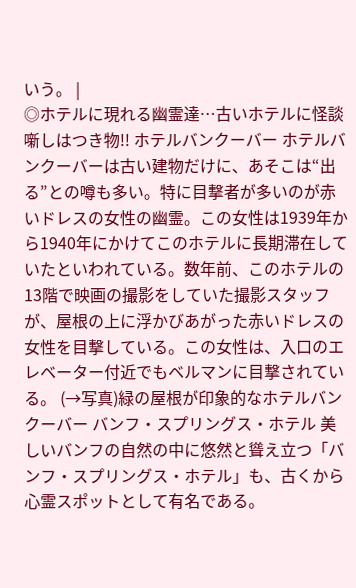いう。 |
◎ホテルに現れる幽霊達…古いホテルに怪談噺しはつき物!! ホテルバンクーバー ホテルバンクーバーは古い建物だけに、あそこは“出る”との噂も多い。特に目撃者が多いのが赤いドレスの女性の幽霊。この女性は1939年から1940年にかけてこのホテルに長期滞在していたといわれている。数年前、このホテルの13階で映画の撮影をしていた撮影スタッフが、屋根の上に浮かびあがった赤いドレスの女性を目撃している。この女性は、入口のエレベーター付近でもベルマンに目撃されている。 (→写真)緑の屋根が印象的なホテルバンクーバー バンフ・スプリングス・ホテル 美しいバンフの自然の中に悠然と聳え立つ「バンフ・スプリングス・ホテル」も、古くから心霊スポットとして有名である。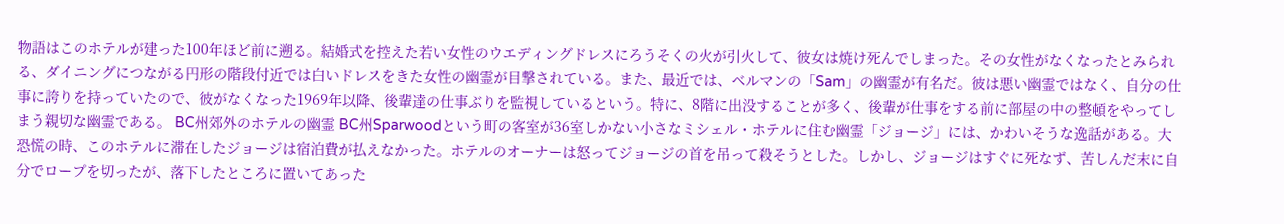物語はこのホテルが建った100年ほど前に遡る。結婚式を控えた若い女性のウエディングドレスにろうそくの火が引火して、彼女は焼け死んでしまった。その女性がなくなったとみられる、ダイニングにつながる円形の階段付近では白いドレスをきた女性の幽霊が目撃されている。また、最近では、ベルマンの「Sam」の幽霊が有名だ。彼は悪い幽霊ではなく、自分の仕事に誇りを持っていたので、彼がなくなった1969年以降、後輩達の仕事ぶりを監視しているという。特に、8階に出没することが多く、後輩が仕事をする前に部屋の中の整頓をやってしまう親切な幽霊である。 BC州郊外のホテルの幽霊 BC州Sparwoodという町の客室が36室しかない小さなミシェル・ホテルに住む幽霊「ジョージ」には、かわいそうな逸話がある。大恐慌の時、このホテルに滞在したジョージは宿泊費が払えなかった。ホテルのオーナーは怒ってジョージの首を吊って殺そうとした。しかし、ジョージはすぐに死なず、苦しんだ末に自分でロープを切ったが、落下したところに置いてあった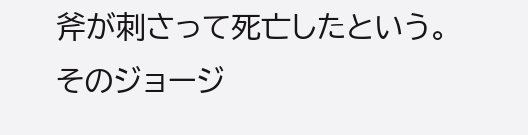斧が刺さって死亡したという。そのジョージ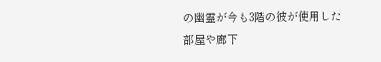の幽霊が今も3階の彼が使用した部屋や廊下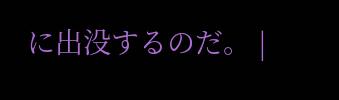に出没するのだ。 |